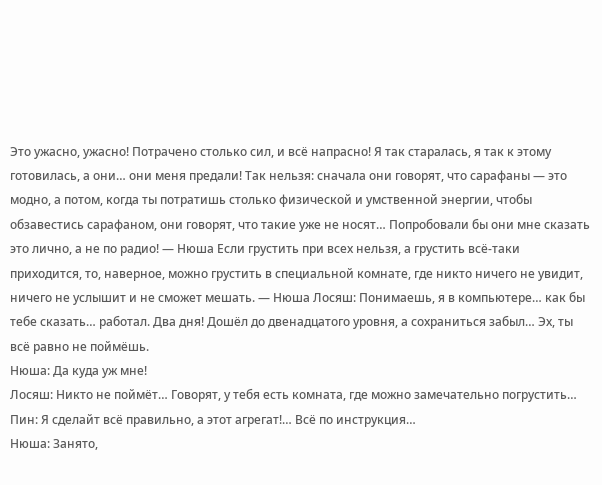Это ужасно, ужасно! Потрачено столько сил, и всё напрасно! Я так старалась, я так к этому готовилась, а они… они меня предали! Так нельзя: сначала они говорят, что сарафаны — это модно, а потом, когда ты потратишь столько физической и умственной энергии, чтобы обзавестись сарафаном, они говорят, что такие уже не носят… Попробовали бы они мне сказать это лично, а не по радио! — Нюша Если грустить при всех нельзя, а грустить всё-таки приходится, то, наверное, можно грустить в специальной комнате, где никто ничего не увидит, ничего не услышит и не сможет мешать. — Нюша Лосяш: Понимаешь, я в компьютере… как бы тебе сказать… работал. Два дня! Дошёл до двенадцатого уровня, а сохраниться забыл… Эх, ты всё равно не поймёшь.
Нюша: Да куда уж мне!
Лосяш: Никто не поймёт… Говорят, у тебя есть комната, где можно замечательно погрустить… Пин: Я сделайт всё правильно, а этот агрегат!… Всё по инструкция…
Нюша: Занято,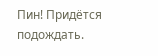Пин! Придётся подождать.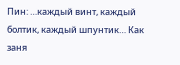Пин: …каждый винт, каждый болтик, каждый шпунтик… Как заня